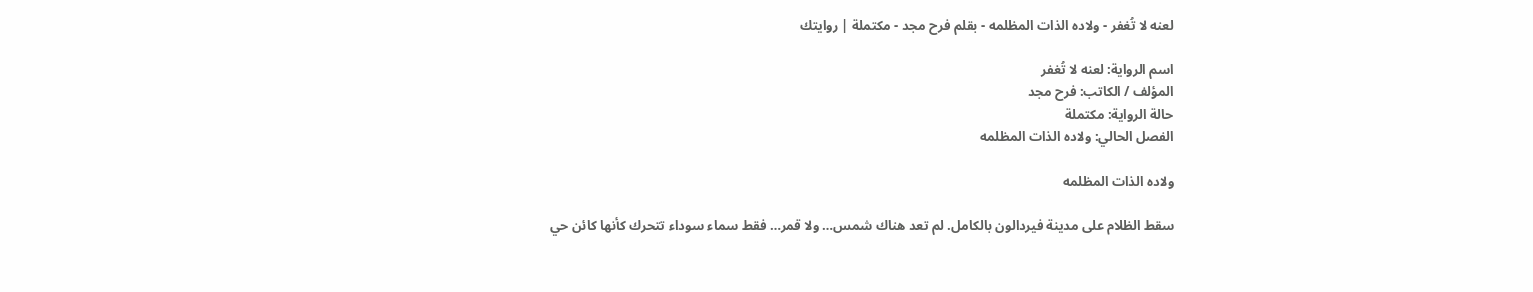لعنه لا تُغفر - ولاده الذات المظلمه - بقلم فرح مجد - مكتملة | روايتك

اسم الرواية: لعنه لا تُغفر
المؤلف / الكاتب: فرح مجد
حالة الرواية: مكتملة
الفصل الحالي: ولاده الذات المظلمه

ولاده الذات المظلمه

سقط الظلام على مدينة فيردالون بالكامل. لم تعد هناك شمس… ولا قمر… فقط سماء سوداء تتحرك كأنها كائن حي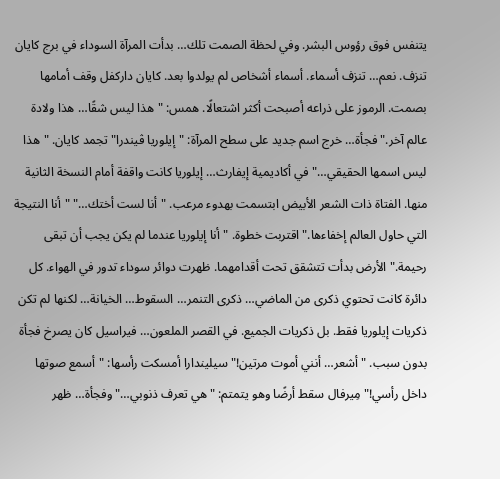يتنفس فوق رؤوس البشر. وفي لحظة الصمت تلك… بدأت المرآة السوداء في برج كايان تنزف. نعم… تنزف أسماء. أسماء أشخاص لم يولدوا بعد. كايان داركفل وقف أمامها بصمت. الرموز على ذراعه أصبحت أكثر اشتعالًا. همس: "هذا ليس شقًا… هذا ولادة عالم آخر." فجأة… خرج اسم جديد على سطح المرآة: "إيلوريا ڤيندرا" تجمد كايان. "هذا ليس اسمها الحقيقي…" في أكاديمية إيفارث… إيلوريا كانت واقفة أمام النسخة الثانية منها. الفتاة ذات الشعر الأبيض ابتسمت بهدوء مرعب. "أنا لست أختك…" "أنا النتيجة التي حاول العالم إخفاءها." اقتربت خطوة. "أنا إيلوريا عندما لم يكن يجب أن تبقى رحيمة." الأرض بدأت تتشقق تحت أقدامهما. ظهرت دوائر سوداء تدور في الهواء. كل دائرة كانت تحتوي ذكرى من الماضي… ذكرى التنمر… السقوط… الخيانة… لكنها لم تكن ذكريات إيلوريا فقط. بل ذكريات الجميع. في القصر الملعون… فيراسيل كان يصرخ فجأة بدون سبب. "أشعر… أنني أموت مرتين!" سيليندارا أمسكت رأسها: "أسمع صوتها داخل رأسي!" مِيرفال سقط أرضًا وهو يتمتم: "هي تعرف ذنوبي…" وفجأة… ظهر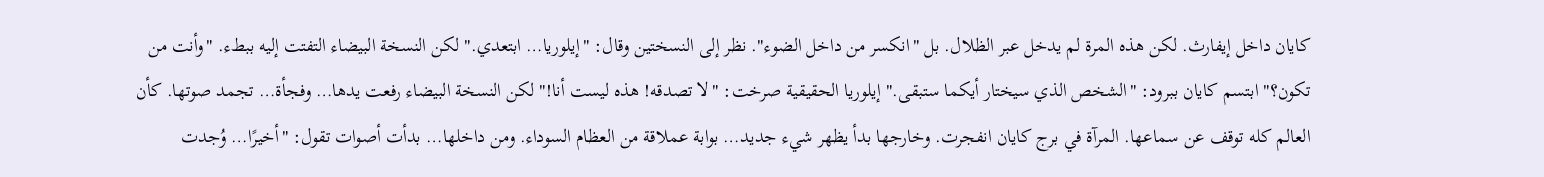كايان داخل إيفارث. لكن هذه المرة لم يدخل عبر الظلال. بل "انكسر من داخل الضوء". نظر إلى النسختين وقال: "إيلوريا… ابتعدي." لكن النسخة البيضاء التفتت إليه ببطء. "وأنت من تكون؟" ابتسم كايان ببرود: "الشخص الذي سيختار أيكما ستبقى." إيلوريا الحقيقية صرخت: "لا تصدقه! هذه ليست أنا!" لكن النسخة البيضاء رفعت يدها… وفجأة… تجمد صوتها. كأن العالم كله توقف عن سماعها. المرآة في برج كايان انفجرت. وخارجها بدأ يظهر شيء جديد… بوابة عملاقة من العظام السوداء. ومن داخلها… بدأت أصوات تقول: "أخيرًا… وُجدت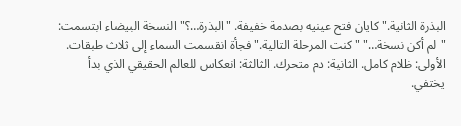البذرة الثانية." كايان فتح عينيه بصدمة خفيفة. "البذرة…؟" النسخة البيضاء ابتسمت: "لم أكن نسخة…" "كنت المرحلة التالية." فجأة انقسمت السماء إلى ثلاث طبقات. الأولى: ظلام كامل. الثانية: دم متحرك. الثالثة: انعكاس للعالم الحقيقي الذي بدأ يختفي.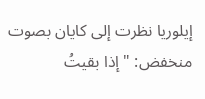إيلوريا نظرت إلى كايان بصوت منخفض: "إذا بقيتُ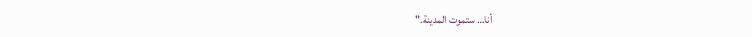أنا… ستموت المدينة."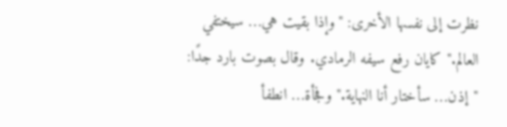نظرت إلى نفسها الأخرى: "وإذا بقيت هي… سيختفي العالم." كايان رفع سيفه الرمادي. وقال بصوت بارد جدًا: "إذن… سأختار أنا النهاية." وفجأة… انطفأ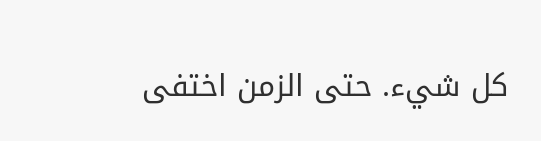كل شيء. حتى الزمن اختفى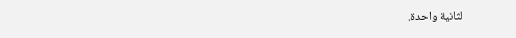لثانية واحدة.